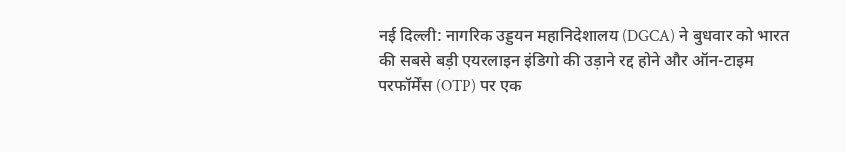नई दिल्ली: नागरिक उड्डयन महानिदेशालय (DGCA) ने बुधवार को भारत की सबसे बड़ी एयरलाइन इंडिगो की उड़ाने रद्द होने और ऑन-टाइम परफॉर्मेंस (OTP) पर एक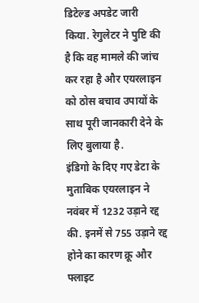डिटेल्ड अपडेट जारी किया. रेगुलेटर ने पुष्टि की है कि वह मामले की जांच कर रहा है और एयरलाइन को ठोस बचाव उपायों के साथ पूरी जानकारी देने के लिए बुलाया है.
इंडिगो के दिए गए डेटा के मुताबिक एयरलाइन ने नवंबर में 1232 उड़ाने रद्द की. इनमें से 755 उड़ाने रद्द होने का कारण क्रू और फ्लाइट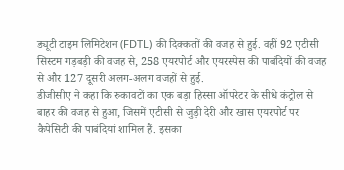ड्यूटी टाइम लिमिटेशन (FDTL) की दिक्कतों की वजह से हुई. वहीं 92 एटीसी सिस्टम गड़बड़ी की वजह से, 258 एयरपोर्ट और एयरस्पेस की पाबंदियों की वजह से और 127 दूसरी अलग-अलग वजहों से हुई.
डीजीसीए ने कहा कि रुकावटों का एक बड़ा हिस्सा ऑपरेटर के सीधे कंट्रोल से बाहर की वजह से हुआ, जिसमें एटीसी से जुड़ी देरी और खास एयरपोर्ट पर कैपेसिटी की पाबंदियां शामिल हैं. इसका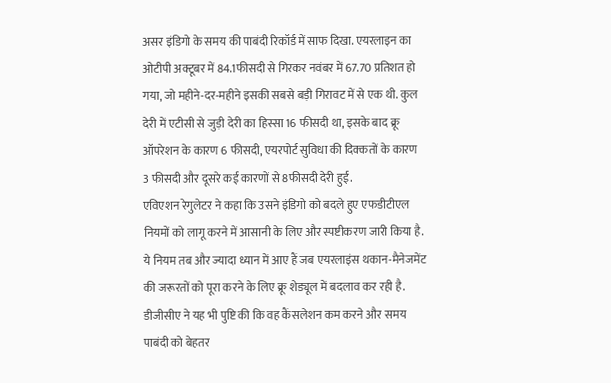असर इंडिगो के समय की पाबंदी रिकॉर्ड में साफ दिखा. एयरलाइन का ओटीपी अक्टूबर में 84.1फीसदी से गिरकर नवंबर में 67.70 प्रतिशत हो गया, जो महीने-दर-महीने इसकी सबसे बड़ी गिरावट में से एक थी. कुल देरी में एटीसी से जुड़ी देरी का हिस्सा 16 फीसदी था, इसके बाद क्रू ऑपरेशन के कारण 6 फीसदी, एयरपोर्ट सुविधा की दिक्कतों के कारण 3 फीसदी और दूसरे कई कारणों से 8फीसदी देरी हुई.
एविएशन रेगुलेटर ने कहा कि उसने इंडिगो को बदले हुए एफडीटीएल नियमों को लागू करने में आसानी के लिए और स्पष्टीकरण जारी किया है. ये नियम तब और ज्यादा ध्यान में आए हैं जब एयरलाइंस थकान-मैनेजमेंट की जरूरतों को पूरा करने के लिए क्रू शेड्यूल में बदलाव कर रही है. डीजीसीए ने यह भी पुष्टि की कि वह कैंसलेशन कम करने और समय पाबंदी को बेहतर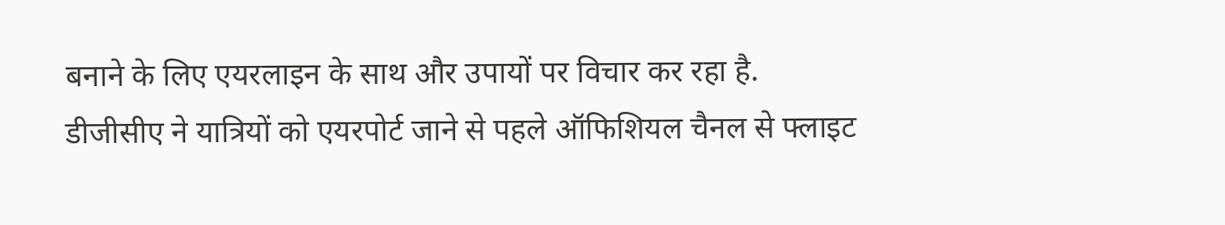बनाने के लिए एयरलाइन के साथ और उपायों पर विचार कर रहा है.
डीजीसीए ने यात्रियों को एयरपोर्ट जाने से पहले ऑफिशियल चैनल से फ्लाइट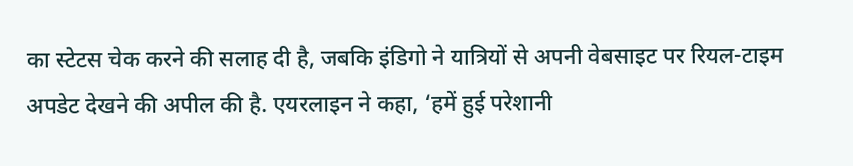का स्टेटस चेक करने की सलाह दी है, जबकि इंडिगो ने यात्रियों से अपनी वेबसाइट पर रियल-टाइम अपडेट देखने की अपील की है. एयरलाइन ने कहा, ‘हमें हुई परेशानी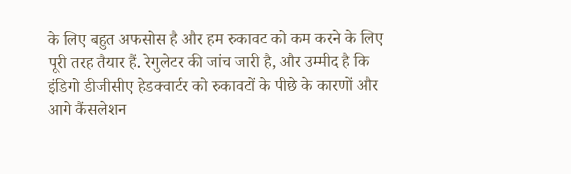के लिए बहुत अफसोस है और हम रुकावट को कम करने के लिए पूरी तरह तैयार हैं. रेगुलेटर की जांच जारी है, और उम्मीद है कि इंडिगो डीजीसीए हेडक्वार्टर को रुकावटों के पीछे के कारणों और आगे कैंसलेशन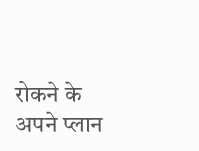रोकने के अपने प्लान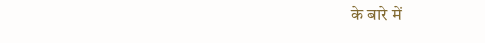के बारे में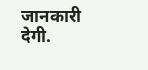जानकारी देगी.